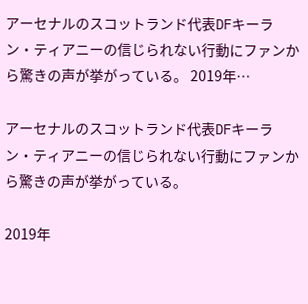アーセナルのスコットランド代表DFキーラン・ティアニーの信じられない行動にファンから驚きの声が挙がっている。 2019年…

アーセナルのスコットランド代表DFキーラン・ティアニーの信じられない行動にファンから驚きの声が挙がっている。

2019年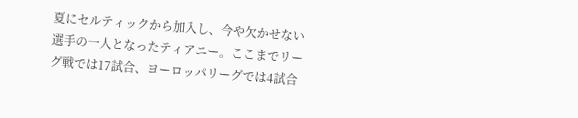夏にセルティックから加入し、今や欠かせない選手の一人となったティアニー。ここまでリーグ戦では17試合、ヨーロッパリーグでは4試合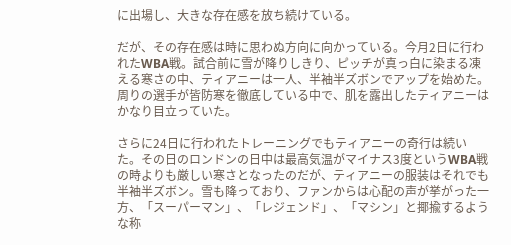に出場し、大きな存在感を放ち続けている。

だが、その存在感は時に思わぬ方向に向かっている。今月2日に行われたWBA戦。試合前に雪が降りしきり、ピッチが真っ白に染まる凍える寒さの中、ティアニーは一人、半袖半ズボンでアップを始めた。周りの選手が皆防寒を徹底している中で、肌を露出したティアニーはかなり目立っていた。

さらに24日に行われたトレーニングでもティアニーの奇行は続いた。その日のロンドンの日中は最高気温がマイナス3度というWBA戦の時よりも厳しい寒さとなったのだが、ティアニーの服装はそれでも半袖半ズボン。雪も降っており、ファンからは心配の声が挙がった一方、「スーパーマン」、「レジェンド」、「マシン」と揶揄するような称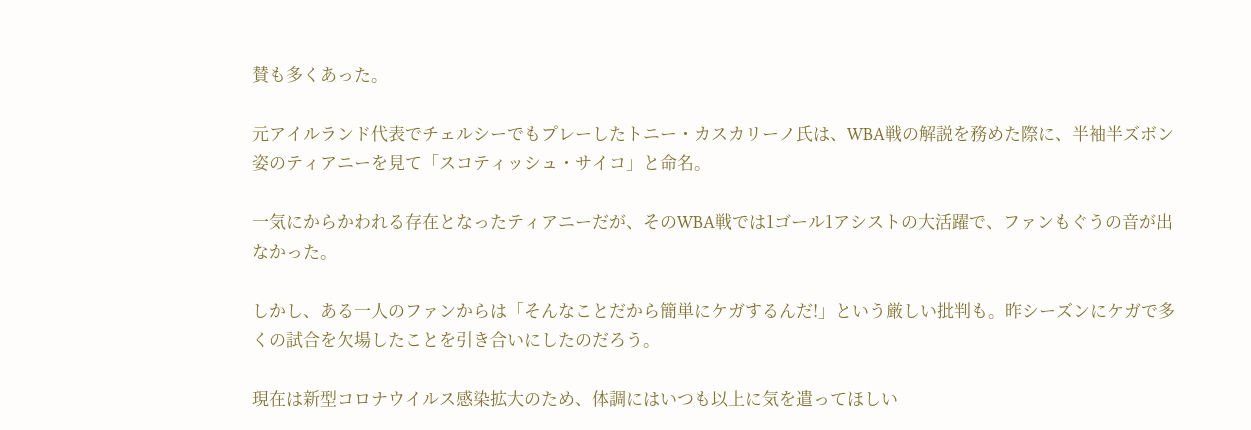賛も多くあった。

元アイルランド代表でチェルシーでもプレーしたトニー・カスカリーノ氏は、WBA戦の解説を務めた際に、半袖半ズボン姿のティアニーを見て「スコティッシュ・サイコ」と命名。

一気にからかわれる存在となったティアニーだが、そのWBA戦では1ゴール1アシストの大活躍で、ファンもぐうの音が出なかった。

しかし、ある一人のファンからは「そんなことだから簡単にケガするんだ!」という厳しい批判も。昨シーズンにケガで多くの試合を欠場したことを引き合いにしたのだろう。

現在は新型コロナウイルス感染拡大のため、体調にはいつも以上に気を遣ってほしい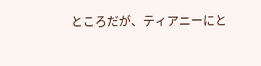ところだが、ティアニーにと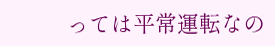っては平常運転なの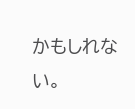かもしれない。